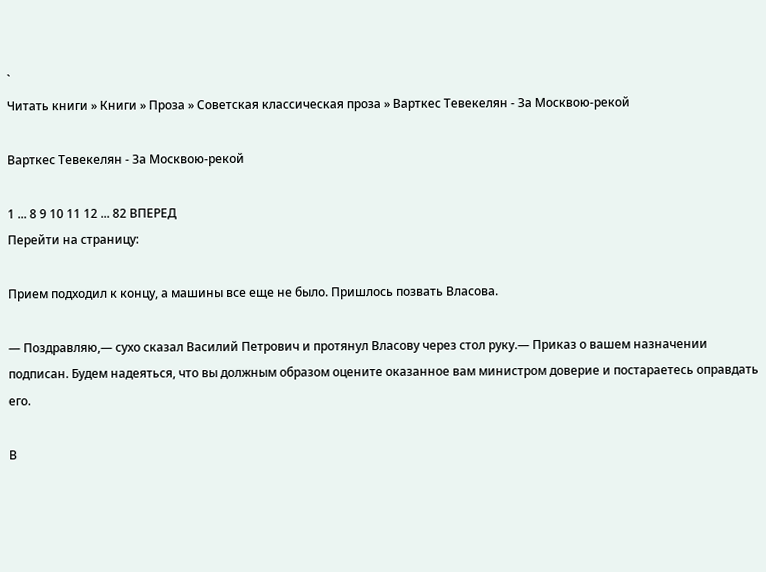`
Читать книги » Книги » Проза » Советская классическая проза » Варткес Тевекелян - За Москвою-рекой

Варткес Тевекелян - За Москвою-рекой

1 ... 8 9 10 11 12 ... 82 ВПЕРЕД
Перейти на страницу:

Прием подходил к концу, а машины все еще не было. Пришлось позвать Власова.

— Поздравляю,— сухо сказал Василий Петрович и протянул Власову через стол руку.— Приказ о вашем назначении подписан. Будем надеяться, что вы должным образом оцените оказанное вам министром доверие и постараетесь оправдать его.

В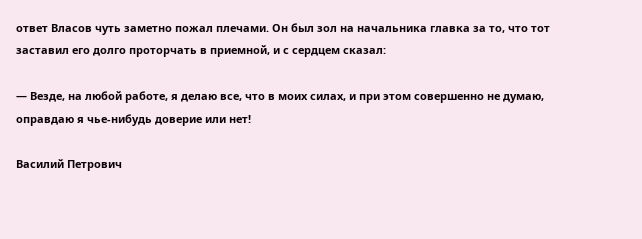ответ Власов чуть заметно пожал плечами. Он был зол на начальника главка за то, что тот заставил его долго проторчать в приемной, и с сердцем сказал:

— Везде, на любой работе, я делаю все, что в моих силах, и при этом совершенно не думаю, оправдаю я чье-нибудь доверие или нет!

Василий Петрович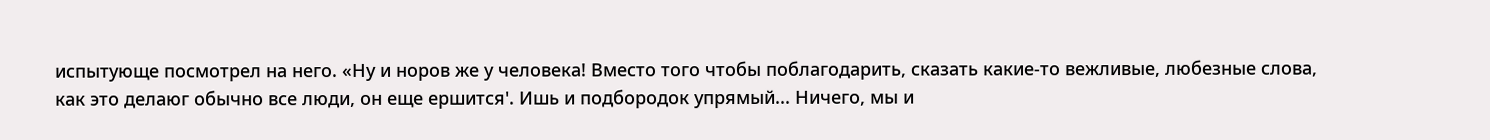испытующе посмотрел на него. «Ну и норов же у человека! Вместо того чтобы поблагодарить, сказать какие-то вежливые, любезные слова, как это делаюг обычно все люди, он еще ершится'. Ишь и подбородок упрямый... Ничего, мы и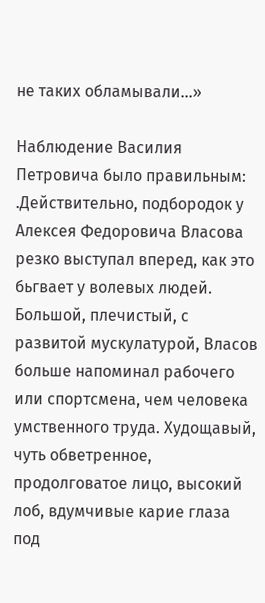не таких обламывали...»

Наблюдение Василия Петровича было правильным: .Действительно, подбородок у Алексея Федоровича Власова резко выступал вперед, как это бьгвает у волевых людей. Большой, плечистый, с развитой мускулатурой, Власов больше напоминал рабочего или спортсмена, чем человека умственного труда. Худощавый, чуть обветренное, продолговатое лицо, высокий лоб, вдумчивые карие глаза под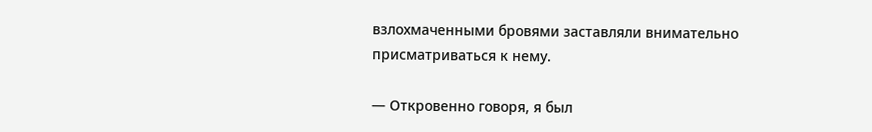взлохмаченными бровями заставляли внимательно присматриваться к нему.

— Откровенно говоря, я был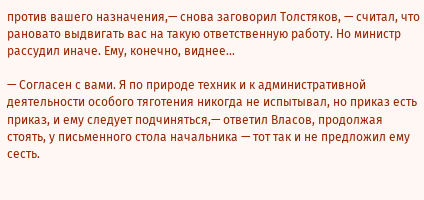против вашего назначения,— снова заговорил Толстяков, — считал, что рановато выдвигать вас на такую ответственную работу. Но министр рассудил иначе. Ему, конечно, виднее...

— Согласен с вами. Я по природе техник и к административной деятельности особого тяготения никогда не испытывал, но приказ есть приказ, и ему следует подчиняться,— ответил Власов, продолжая стоять, у письменного стола начальника — тот так и не предложил ему сесть.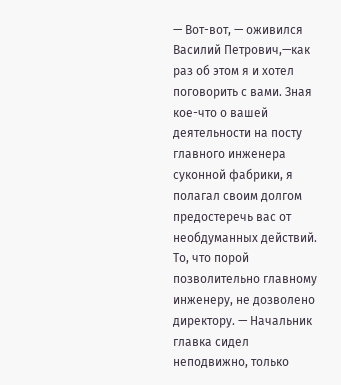— Вот-вот, — оживился Василий Петрович,—как раз об этом я и хотел поговорить с вами. Зная кое-что о вашей деятельности на посту главного инженера суконной фабрики, я полагал своим долгом предостеречь вас от необдуманных действий. То, что порой позволительно главному инженеру, не дозволено директору. — Начальник главка сидел неподвижно, только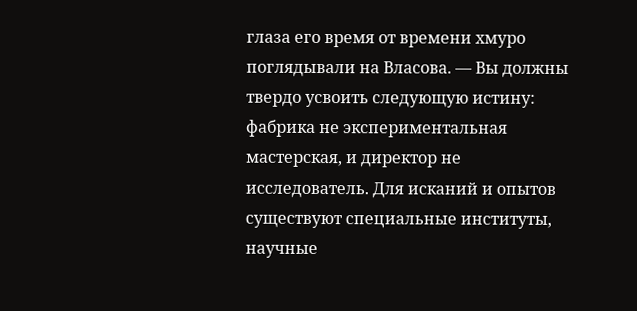глаза его время от времени хмуро поглядывали на Власова. — Вы должны твердо усвоить следующую истину: фабрика не экспериментальная мастерская, и директор не исследователь. Для исканий и опытов существуют специальные институты, научные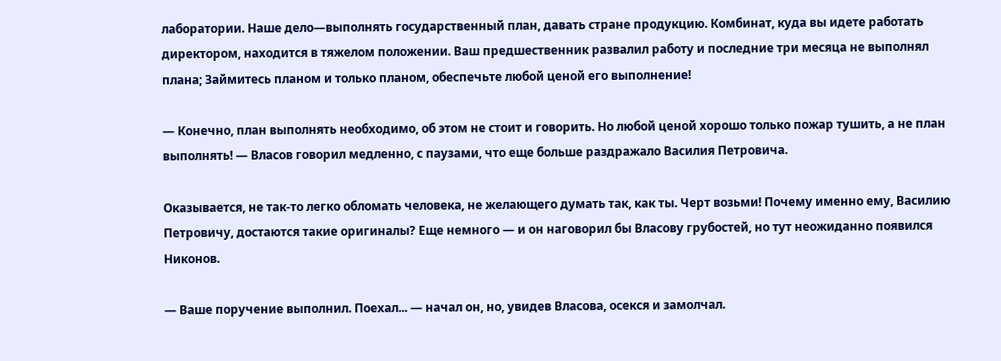лаборатории. Наше дело—выполнять государственный план, давать стране продукцию. Комбинат, куда вы идете работать директором, находится в тяжелом положении. Ваш предшественник развалил работу и последние три месяца не выполнял плана; Займитесь планом и только планом, обеспечьте любой ценой его выполнение!

— Конечно, план выполнять необходимо, об этом не стоит и говорить. Но любой ценой хорошо только пожар тушить, а не план выполнять! — Власов говорил медленно, с паузами, что еще больше раздражало Василия Петровича.

Оказывается, не так-то легко обломать человека, не желающего думать так, как ты. Черт возьми! Почему именно ему, Василию Петровичу, достаются такие оригиналы? Еще немного — и он наговорил бы Власову грубостей, но тут неожиданно появился Никонов.

— Ваше поручение выполнил. Поехал... — начал он, но, увидев Власова, осекся и замолчал.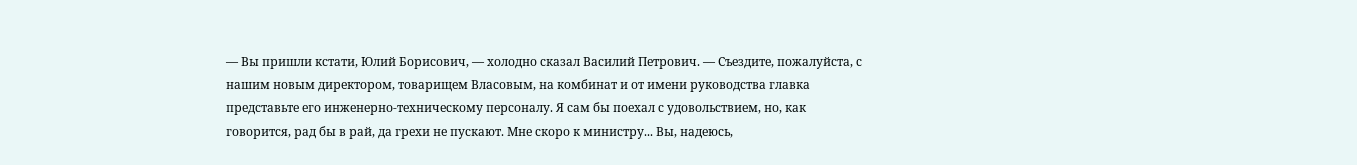— Вы пришли кстати, Юлий Борисович, — холодно сказал Василий Петрович. — Съездите, пожалуйста, с нашим новым директором, товарищем Власовым, на комбинат и от имени руководства главка представьте его инженерно-техническому персоналу. Я сам бы поехал с удовольствием, но, как говорится, рад бы в рай, да грехи не пускают. Мне скоро к министру... Вы, надеюсь,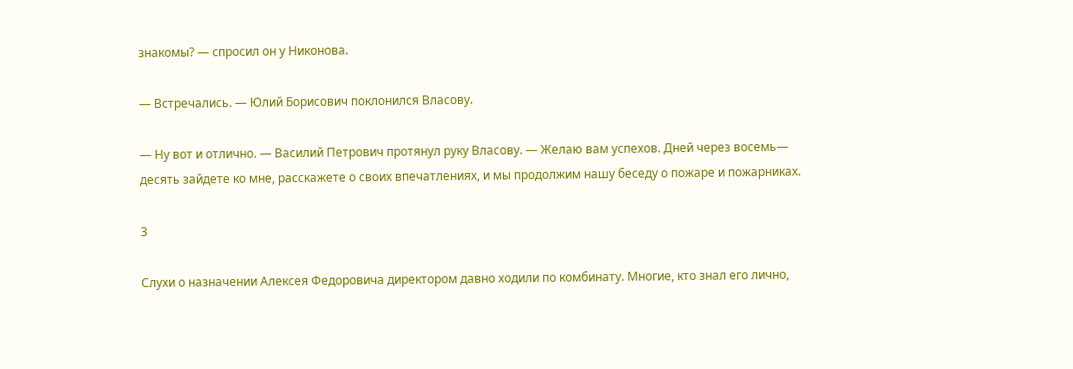знакомы? — спросил он у Никонова.

— Встречались. — Юлий Борисович поклонился Власову.

— Ну вот и отлично. — Василий Петрович протянул руку Власову. — Желаю вам успехов. Дней через восемь— десять зайдете ко мне, расскажете о своих впечатлениях, и мы продолжим нашу беседу о пожаре и пожарниках.

3

Слухи о назначении Алексея Федоровича директором давно ходили по комбинату. Многие, кто знал его лично,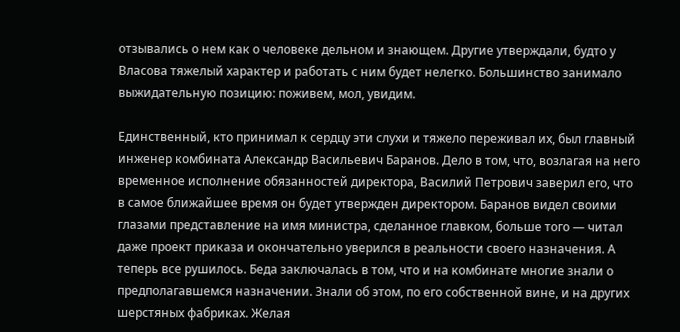отзывались о нем как о человеке дельном и знающем. Другие утверждали, будто у Власова тяжелый характер и работать с ним будет нелегко. Большинство занимало выжидательную позицию: поживем, мол, увидим.

Единственный, кто принимал к сердцу эти слухи и тяжело переживал их, был главный инженер комбината Александр Васильевич Баранов. Дело в том, что, возлагая на него временное исполнение обязанностей директора, Василий Петрович заверил его, что в самое ближайшее время он будет утвержден директором. Баранов видел своими глазами представление на имя министра, сделанное главком, больше того — читал даже проект приказа и окончательно уверился в реальности своего назначения. А теперь все рушилось. Беда заключалась в том, что и на комбинате многие знали о предполагавшемся назначении. Знали об этом, по его собственной вине, и на других шерстяных фабриках. Желая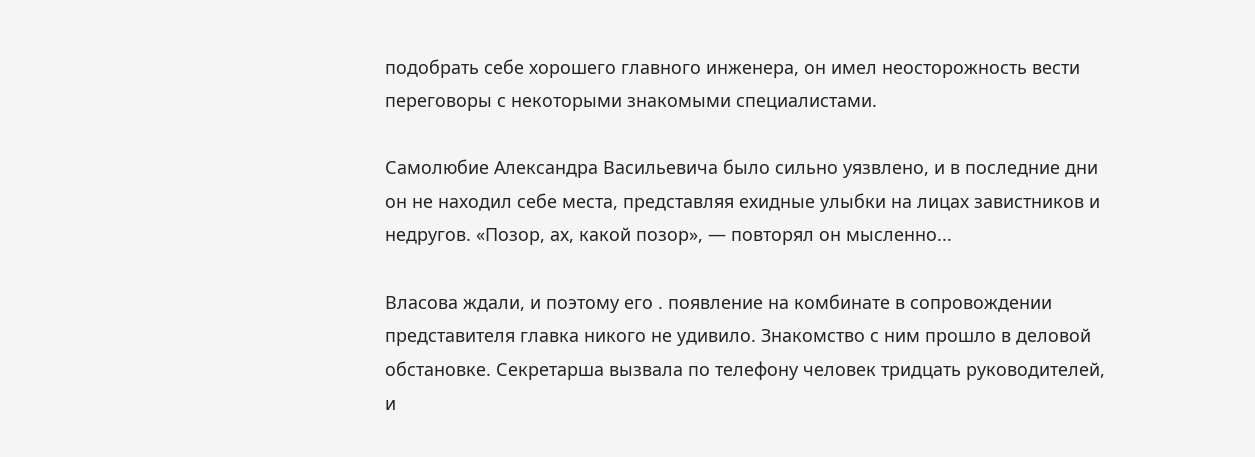подобрать себе хорошего главного инженера, он имел неосторожность вести переговоры с некоторыми знакомыми специалистами.

Самолюбие Александра Васильевича было сильно уязвлено, и в последние дни он не находил себе места, представляя ехидные улыбки на лицах завистников и недругов. «Позор, ах, какой позор», — повторял он мысленно...

Власова ждали, и поэтому его . появление на комбинате в сопровождении представителя главка никого не удивило. Знакомство с ним прошло в деловой обстановке. Секретарша вызвала по телефону человек тридцать руководителей, и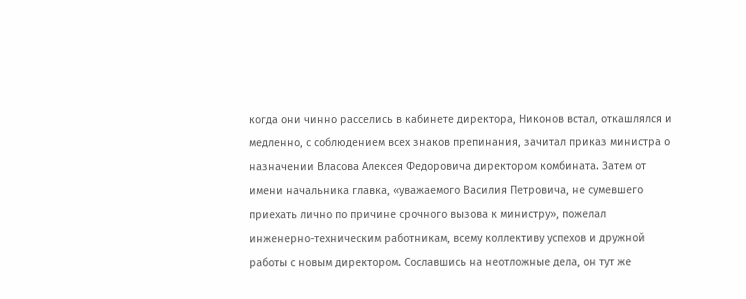когда они чинно расселись в кабинете директора, Никонов встал, откашлялся и медленно, с соблюдением всех знаков препинания, зачитал приказ министра о назначении Власова Алексея Федоровича директором комбината. Затем от имени начальника главка, «уважаемого Василия Петровича, не сумевшего приехать лично по причине срочного вызова к министру», пожелал инженерно-техническим работникам, всему коллективу успехов и дружной работы с новым директором. Сославшись на неотложные дела, он тут же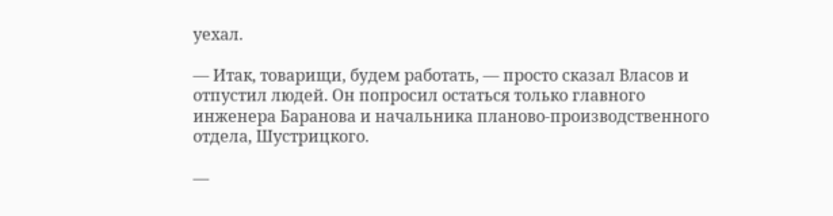уехал.

— Итак, товарищи, будем работать, — просто сказал Власов и отпустил людей. Он попросил остаться только главного инженера Баранова и начальника планово-производственного отдела, Шустрицкого.

—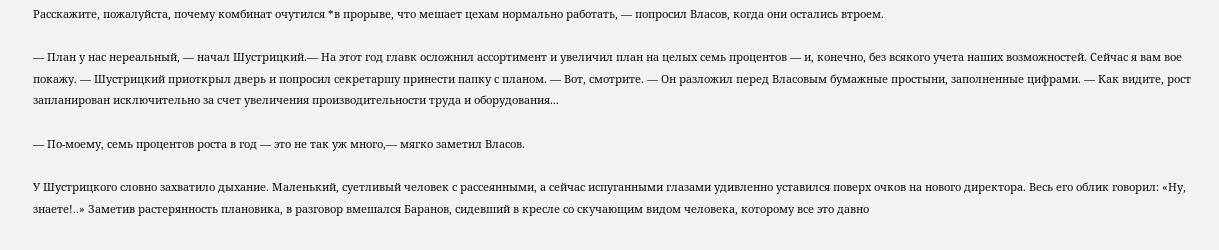Расскажите, пожалуйста, почему комбинат очутился *в прорыве, что мешает цехам нормально работать, — попросил Власов, когда они остались втроем.

— План у нас нереальный, — начал Шустрицкий.— На этот год главк осложнил ассортимент и увеличил план на целых семь процентов — и, конечно, без всякого учета наших возможностей. Сейчас я вам вое покажу. — Шустрицкий приоткрыл дверь и попросил секретаршу принести папку с планом. — Вот, смотрите. — Он разложил перед Власовым бумажные простыни, заполненные цифрами. — Как видите, рост запланирован исключительно за счет увеличения производительности труда и оборудования...

— По-моему, семь процентов роста в год — это не так уж много,— мягко заметил Власов.

У Шустрицкого словно захватило дыхание. Маленький, суетливый человек с рассеянными, а сейчас испуганными глазами удивленно уставился поверх очков на нового директора. Весь его облик говорил: «Ну, знаете!..» Заметив растерянность плановика, в разговор вмешался Баранов, сидевший в кресле со скучающим видом человека, которому все это давно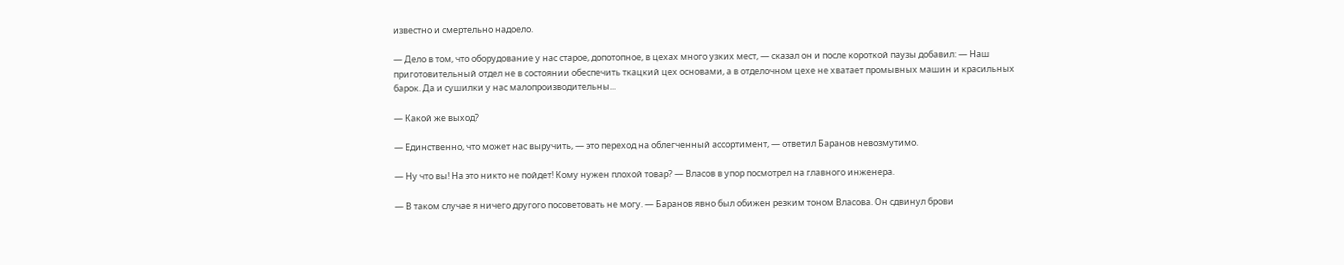известно и смертельно надоело.

— Дело в том, что оборудование у нас старое, допотопное, в цехах много узких мест, — сказал он и после короткой паузы добавил: — Наш приготовительный отдел не в состоянии обеспечить ткацкий цех основами, а в отделочном цехе не хватает промывных машин и красильных барок. Да и сушилки у нас малопроизводительны...

— Какой же выход?

— Единственно, что может нас выручить, — это переход на облегченный ассортимент, — ответил Баранов невозмутимо.

— Ну что вы! На это никто не пойдет! Кому нужен плохой товар? — Власов в упор посмотрел на главного инженера.

— В таком случае я ничего другого посоветовать не могу. — Баранов явно был обижен резким тоном Власова. Он сдвинул брови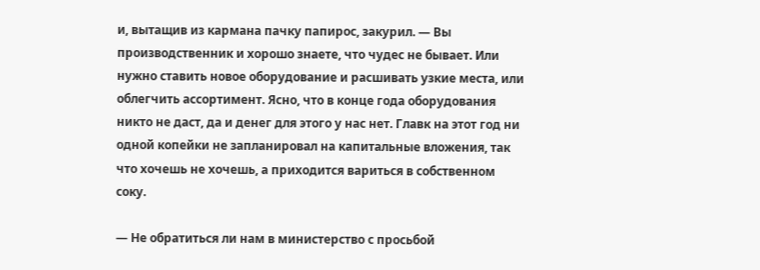и, вытащив из кармана пачку папирос, закурил. — Вы производственник и хорошо знаете, что чудес не бывает. Или нужно ставить новое оборудование и расшивать узкие места, или облегчить ассортимент. Ясно, что в конце года оборудования никто не даст, да и денег для этого у нас нет. Главк на этот год ни одной копейки не запланировал на капитальные вложения, так что хочешь не хочешь, а приходится вариться в собственном соку.

— Не обратиться ли нам в министерство с просьбой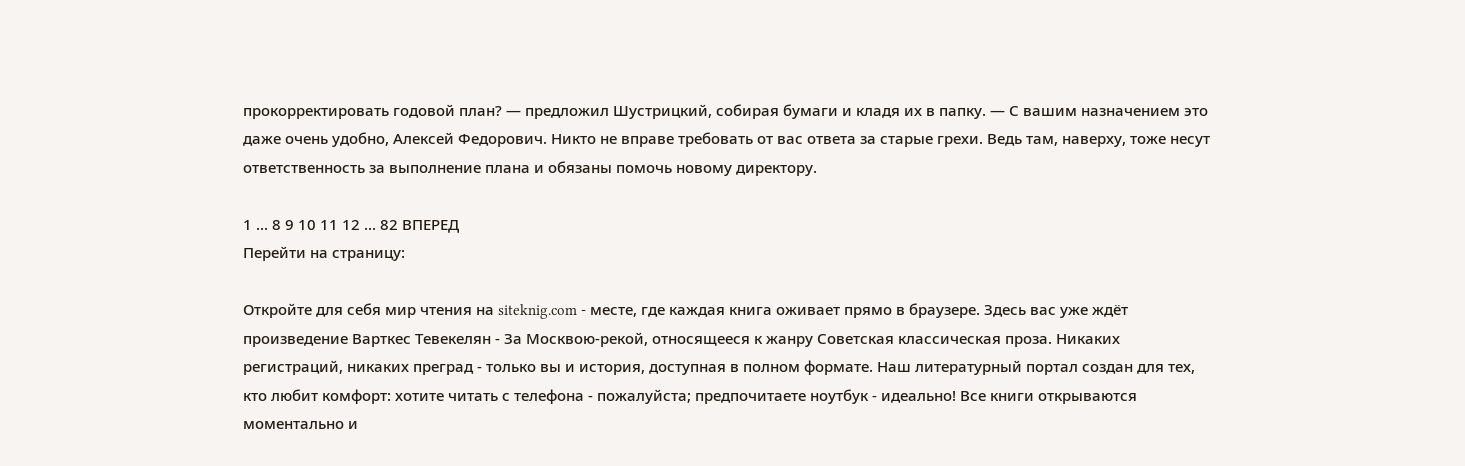прокорректировать годовой план? — предложил Шустрицкий, собирая бумаги и кладя их в папку. — С вашим назначением это даже очень удобно, Алексей Федорович. Никто не вправе требовать от вас ответа за старые грехи. Ведь там, наверху, тоже несут ответственность за выполнение плана и обязаны помочь новому директору.

1 ... 8 9 10 11 12 ... 82 ВПЕРЕД
Перейти на страницу:

Откройте для себя мир чтения на siteknig.com - месте, где каждая книга оживает прямо в браузере. Здесь вас уже ждёт произведение Варткес Тевекелян - За Москвою-рекой, относящееся к жанру Советская классическая проза. Никаких регистраций, никаких преград - только вы и история, доступная в полном формате. Наш литературный портал создан для тех, кто любит комфорт: хотите читать с телефона - пожалуйста; предпочитаете ноутбук - идеально! Все книги открываются моментально и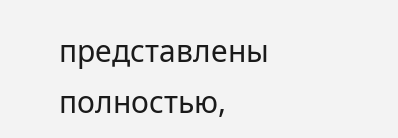представлены полностью,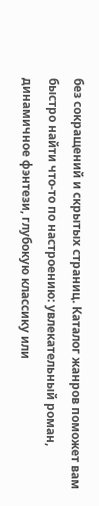без сокращений и скрытых страниц. Каталог жанров поможет вам быстро найти что-то по настроению: увлекательный роман, динамичное фэнтези, глубокую классику или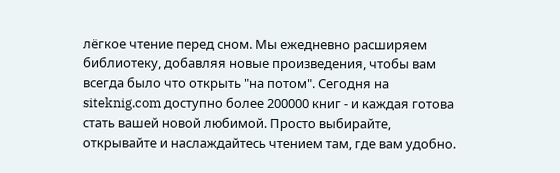лёгкое чтение перед сном. Мы ежедневно расширяем библиотеку, добавляя новые произведения, чтобы вам всегда было что открыть "на потом". Сегодня на siteknig.com доступно более 200000 книг - и каждая готова стать вашей новой любимой. Просто выбирайте, открывайте и наслаждайтесь чтением там, где вам удобно.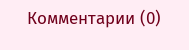Комментарии (0)